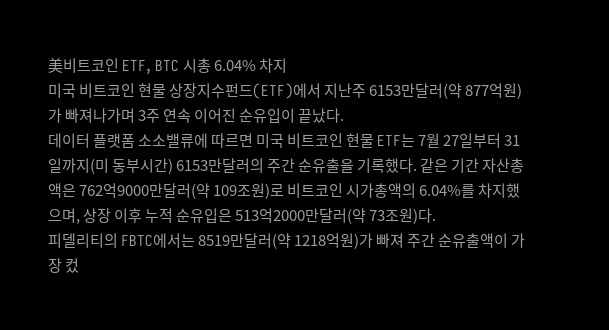美비트코인 ETF, BTC 시총 6.04% 차지
미국 비트코인 현물 상장지수펀드(ETF)에서 지난주 6153만달러(약 877억원)가 빠져나가며 3주 연속 이어진 순유입이 끝났다.
데이터 플랫폼 소소밸류에 따르면 미국 비트코인 현물 ETF는 7월 27일부터 31일까지(미 동부시간) 6153만달러의 주간 순유출을 기록했다. 같은 기간 자산총액은 762억9000만달러(약 109조원)로 비트코인 시가총액의 6.04%를 차지했으며, 상장 이후 누적 순유입은 513억2000만달러(약 73조원)다.
피델리티의 FBTC에서는 8519만달러(약 1218억원)가 빠져 주간 순유출액이 가장 컸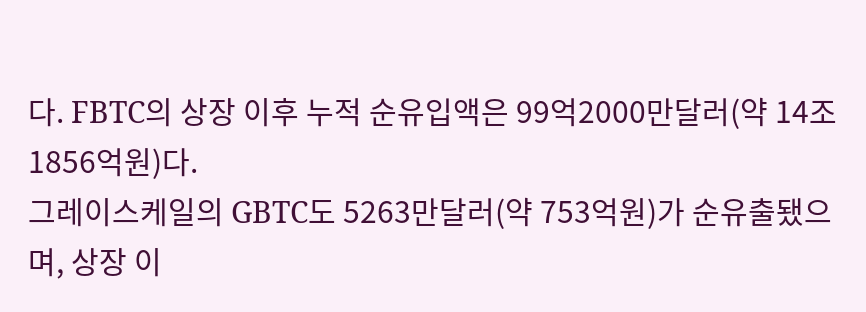다. FBTC의 상장 이후 누적 순유입액은 99억2000만달러(약 14조1856억원)다.
그레이스케일의 GBTC도 5263만달러(약 753억원)가 순유출됐으며, 상장 이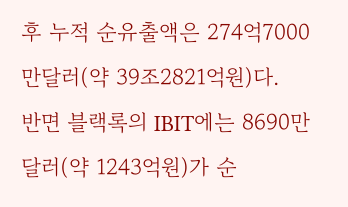후 누적 순유출액은 274억7000만달러(약 39조2821억원)다.
반면 블랙록의 IBIT에는 8690만달러(약 1243억원)가 순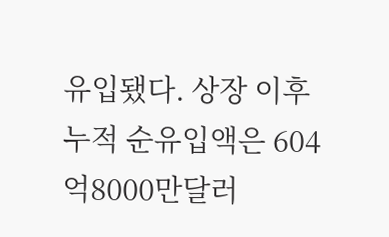유입됐다. 상장 이후 누적 순유입액은 604억8000만달러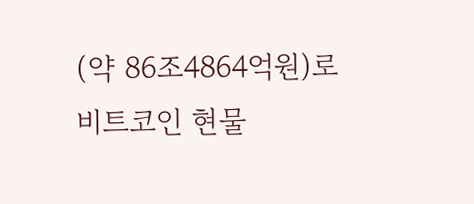(약 86조4864억원)로 비트코인 현물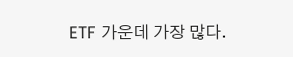ETF 가운데 가장 많다.